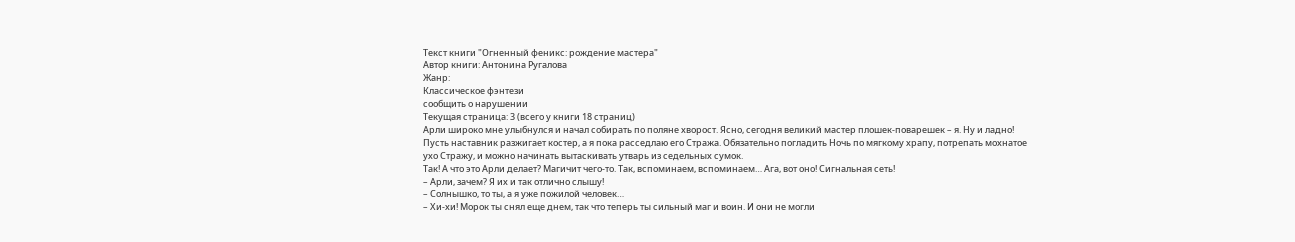Текст книги "Огненный феникс: рождение мастера"
Автор книги: Антонина Ругалова
Жанр:
Классическое фэнтези
сообщить о нарушении
Текущая страница: 3 (всего у книги 18 страниц)
Арли широко мне улыбнулся и начал собирать по поляне хворост. Ясно, сегодня великий мастер плошек-поварешек – я. Ну и ладно!
Пусть наставник разжигает костер, а я пока расседлаю его Стража. Обязательно погладить Ночь по мягкому храпу, потрепать мохнатое ухо Стражу, и можно начинать вытаскивать утварь из седельных сумок.
Так! А что это Арли делает? Магичит чего-то. Так, вспоминаем, вспоминаем… Ага, вот оно! Сигнальная сеть!
– Арли, зачем? Я их и так отлично слышу!
– Солнышко, то ты, а я уже пожилой человек…
– Хи-хи! Морок ты снял еще днем, так что теперь ты сильный маг и воин. И они не могли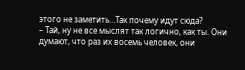этого не заметить…Так почему идут сюда?
– Тай, ну не все мыслят так логично, как ты. Они думают, что раз их восемь человек, они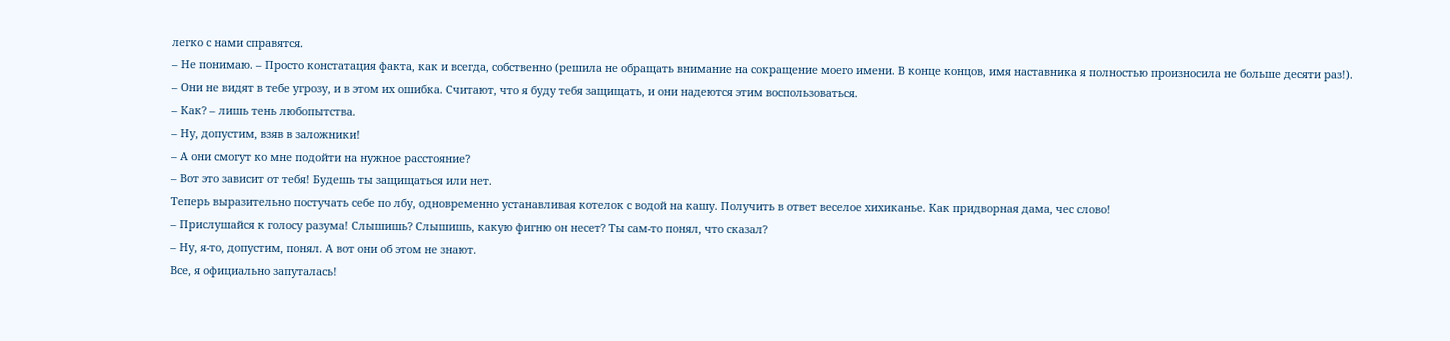легко с нами справятся.
– Не понимаю. – Просто констатация факта, как и всегда, собственно (решила не обращать внимание на сокращение моего имени. В конце концов, имя наставника я полностью произносила не больше десяти раз!).
– Они не видят в тебе угрозу, и в этом их ошибка. Считают, что я буду тебя защищать, и они надеются этим воспользоваться.
– Как? – лишь тень любопытства.
– Ну, допустим, взяв в заложники!
– А они смогут ко мне подойти на нужное расстояние?
– Вот это зависит от тебя! Будешь ты защищаться или нет.
Теперь выразительно постучать себе по лбу, одновременно устанавливая котелок с водой на кашу. Получить в ответ веселое хихиканье. Как придворная дама, чес слово!
– Прислушайся к голосу разума! Слышишь? Слышишь, какую фигню он несет? Ты сам-то понял, что сказал?
– Ну, я-то, допустим, понял. А вот они об этом не знают.
Все, я официально запуталась!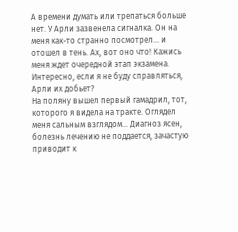А времени думать или трепаться больше нет. У Арли зазвенела сигналка. Он на меня как-то странно посмотрел… и отошел в тень. Ах, вот оно что! Кажись меня ждет очередной этап экзамена. Интересно, если я не буду справляться, Арли их добьет?
На поляну вышел первый гамадрил, тот, которого я видела на тракте. Оглядел меня сальным взглядом… Диагноз ясен, болезнь лечению не поддается, зачастую приводит к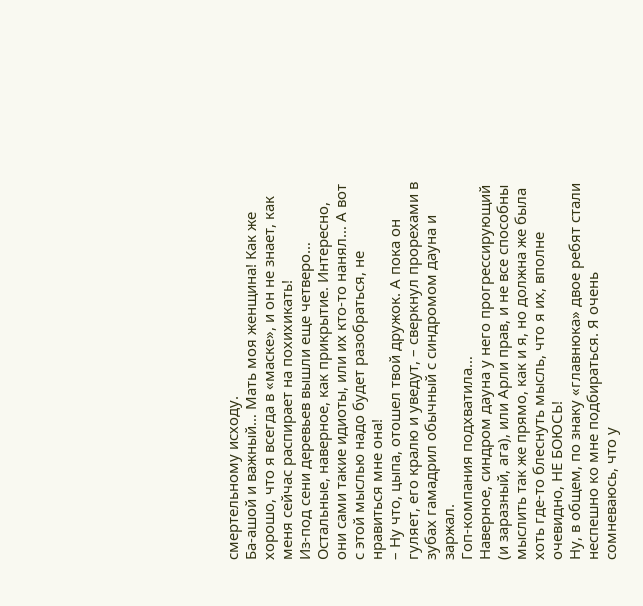смертельному исходу.
Ба-ашой и важный… Мать моя женщина! Как же хорошо, что я всегда в «маске», и он не знает, как меня сейчас распирает на похихикать!
Из-под сени деревьев вышли еще четверо… Остальные, наверное, как прикрытие. Интересно, они сами такие идиоты, или их кто-то нанял… А вот с этой мыслью надо будет разобраться, не нравиться мне она!
– Ну что, цыпа, отошел твой дружок. А пока он гуляет, его кралю и уведут, – сверкнул прорехами в зубах гамадрил обычный с синдромом дауна и заржал.
Гоп-компания подхватила…
Наверное, синдром дауна у него прогрессирующий (и заразный, ага), или Арли прав, и не все способны мыслить так же прямо, как и я, но должна же была хоть где-то блеснуть мысль, что я их, вполне очевидно, НЕ БОЮСЬ!
Ну, в общем, по знаку «главнюка» двое ребят стали неспешно ко мне подбираться. Я очень сомневаюсь, что у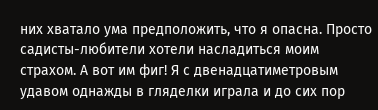них хватало ума предположить, что я опасна. Просто садисты-любители хотели насладиться моим страхом. А вот им фиг! Я с двенадцатиметровым удавом однажды в гляделки играла и до сих пор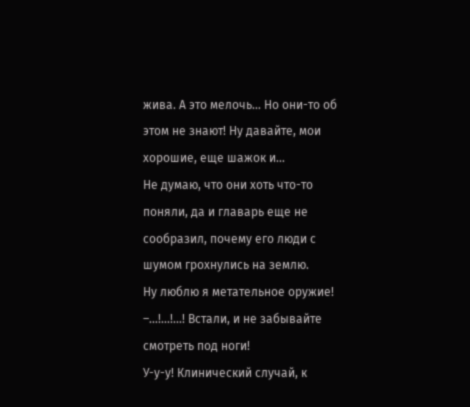жива. А это мелочь… Но они-то об этом не знают! Ну давайте, мои хорошие, еще шажок и…
Не думаю, что они хоть что-то поняли, да и главарь еще не сообразил, почему его люди с шумом грохнулись на землю.
Ну люблю я метательное оружие!
–…!...!...! Встали, и не забывайте смотреть под ноги!
У-у-у! Клинический случай, к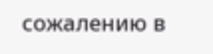сожалению в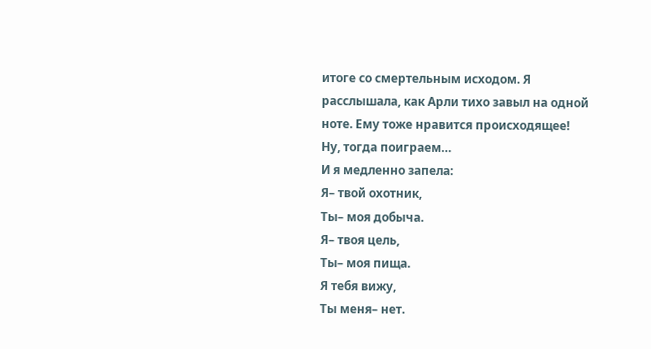итоге со смертельным исходом. Я расслышала, как Арли тихо завыл на одной ноте. Ему тоже нравится происходящее!
Ну, тогда поиграем…
И я медленно запела:
Я– твой охотник,
Ты– моя добыча.
Я– твоя цель,
Ты– моя пища.
Я тебя вижу,
Ты меня– нет.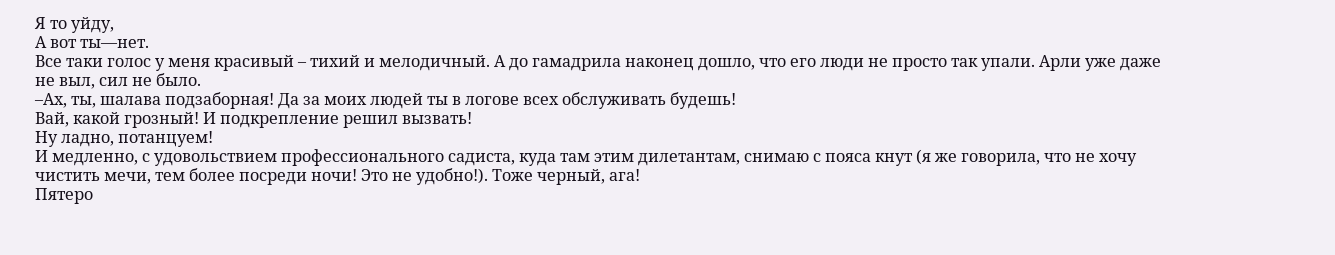Я то уйду,
А вот ты—нет.
Все таки голос у меня красивый – тихий и мелодичный. А до гамадрила наконец дошло, что его люди не просто так упали. Арли уже даже не выл, сил не было.
–Ах, ты, шалава подзаборная! Да за моих людей ты в логове всех обслуживать будешь!
Вай, какой грозный! И подкрепление решил вызвать!
Ну ладно, потанцуем!
И медленно, с удовольствием профессионального садиста, куда там этим дилетантам, снимаю с пояса кнут (я же говорила, что не хочу чистить мечи, тем более посреди ночи! Это не удобно!). Тоже черный, ага!
Пятеро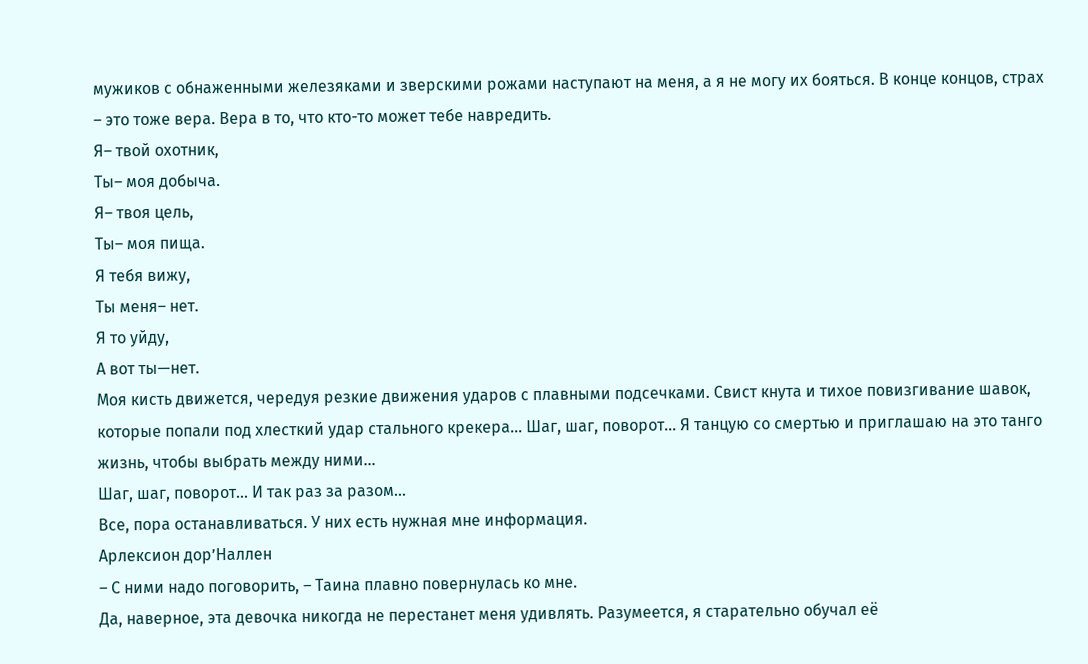мужиков с обнаженными железяками и зверскими рожами наступают на меня, а я не могу их бояться. В конце концов, страх – это тоже вера. Вера в то, что кто-то может тебе навредить.
Я– твой охотник,
Ты– моя добыча.
Я– твоя цель,
Ты– моя пища.
Я тебя вижу,
Ты меня– нет.
Я то уйду,
А вот ты—нет.
Моя кисть движется, чередуя резкие движения ударов с плавными подсечками. Свист кнута и тихое повизгивание шавок, которые попали под хлесткий удар стального крекера… Шаг, шаг, поворот… Я танцую со смертью и приглашаю на это танго жизнь, чтобы выбрать между ними…
Шаг, шаг, поворот… И так раз за разом…
Все, пора останавливаться. У них есть нужная мне информация.
Арлексион дор’Наллен
– С ними надо поговорить, – Таина плавно повернулась ко мне.
Да, наверное, эта девочка никогда не перестанет меня удивлять. Разумеется, я старательно обучал её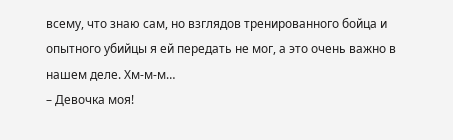всему, что знаю сам, но взглядов тренированного бойца и опытного убийцы я ей передать не мог, а это очень важно в нашем деле. Хм-м-м…
– Девочка моя!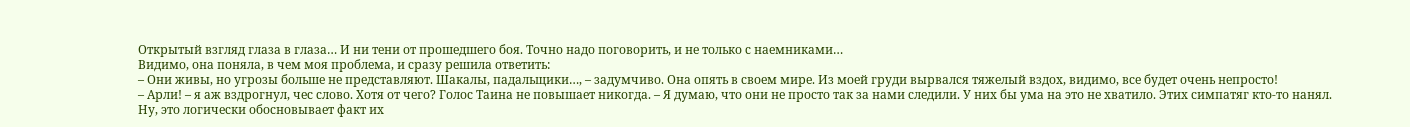Открытый взгляд глаза в глаза… И ни тени от прошедшего боя. Точно надо поговорить, и не только с наемниками…
Видимо, она поняла, в чем моя проблема, и сразу решила ответить:
– Они живы, но угрозы больше не представляют. Шакалы, падальщики…, – задумчиво. Она опять в своем мире. Из моей груди вырвался тяжелый вздох, видимо, все будет очень непросто!
– Арли! – я аж вздрогнул, чес слово. Хотя от чего? Голос Таина не повышает никогда. – Я думаю, что они не просто так за нами следили. У них бы ума на это не хватило. Этих симпатяг кто-то нанял.
Ну, это логически обосновывает факт их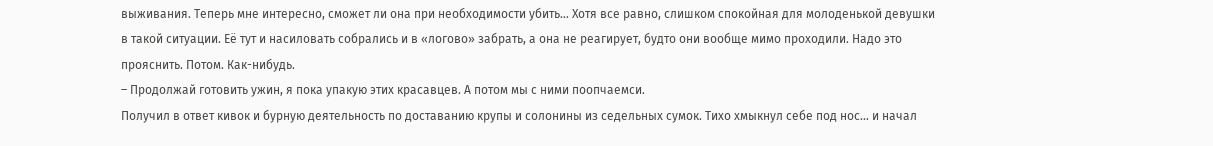выживания. Теперь мне интересно, сможет ли она при необходимости убить… Хотя все равно, слишком спокойная для молоденькой девушки в такой ситуации. Её тут и насиловать собрались и в «логово» забрать, а она не реагирует, будто они вообще мимо проходили. Надо это прояснить. Потом. Как-нибудь.
– Продолжай готовить ужин, я пока упакую этих красавцев. А потом мы с ними поопчаемси.
Получил в ответ кивок и бурную деятельность по доставанию крупы и солонины из седельных сумок. Тихо хмыкнул себе под нос… и начал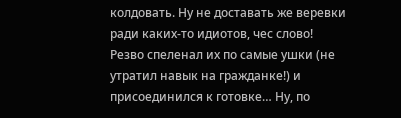колдовать. Ну не доставать же веревки ради каких-то идиотов, чес слово! Резво спеленал их по самые ушки (не утратил навык на гражданке!) и присоединился к готовке… Ну, по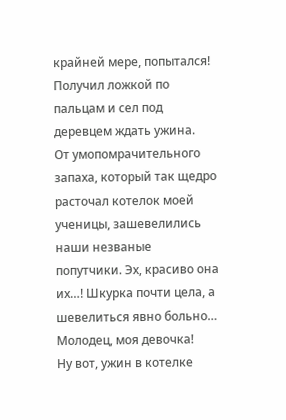крайней мере, попытался! Получил ложкой по пальцам и сел под деревцем ждать ужина.
От умопомрачительного запаха, который так щедро расточал котелок моей ученицы, зашевелились наши незваные попутчики. Эх, красиво она их…! Шкурка почти цела, а шевелиться явно больно… Молодец, моя девочка!
Ну вот, ужин в котелке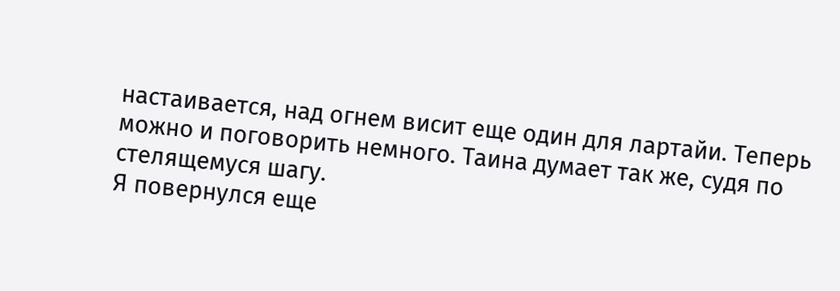настаивается, над огнем висит еще один для лартайи. Теперь можно и поговорить немного. Таина думает так же, судя по стелящемуся шагу.
Я повернулся еще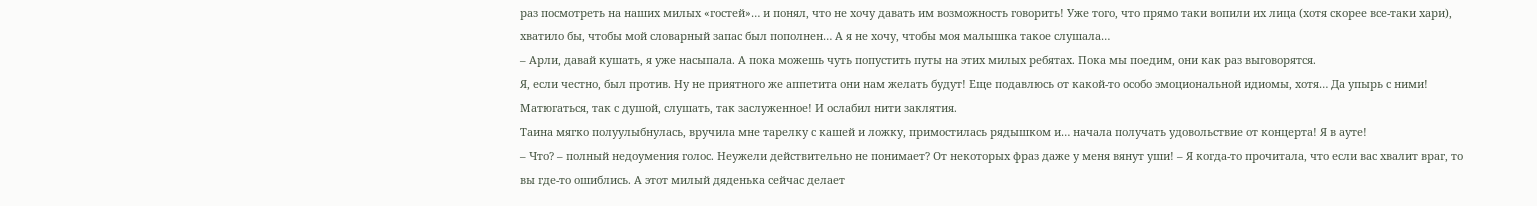раз посмотреть на наших милых «гостей»… и понял, что не хочу давать им возможность говорить! Уже того, что прямо таки вопили их лица (хотя скорее все-таки хари), хватило бы, чтобы мой словарный запас был пополнен… А я не хочу, чтобы моя малышка такое слушала…
– Арли, давай кушать, я уже насыпала. А пока можешь чуть попустить путы на этих милых ребятах. Пока мы поедим, они как раз выговорятся.
Я, если честно, был против. Ну не приятного же аппетита они нам желать будут! Еще подавлюсь от какой-то особо эмоциональной идиомы, хотя… Да упырь с ними! Матюгаться, так с душой, слушать, так заслуженное! И ослабил нити заклятия.
Таина мягко полуулыбнулась, вручила мне тарелку с кашей и ложку, примостилась рядышком и… начала получать удовольствие от концерта! Я в ауте!
– Что? – полный недоумения голос. Неужели действительно не понимает? От некоторых фраз даже у меня вянут уши! – Я когда-то прочитала, что если вас хвалит враг, то вы где-то ошиблись. А этот милый дяденька сейчас делает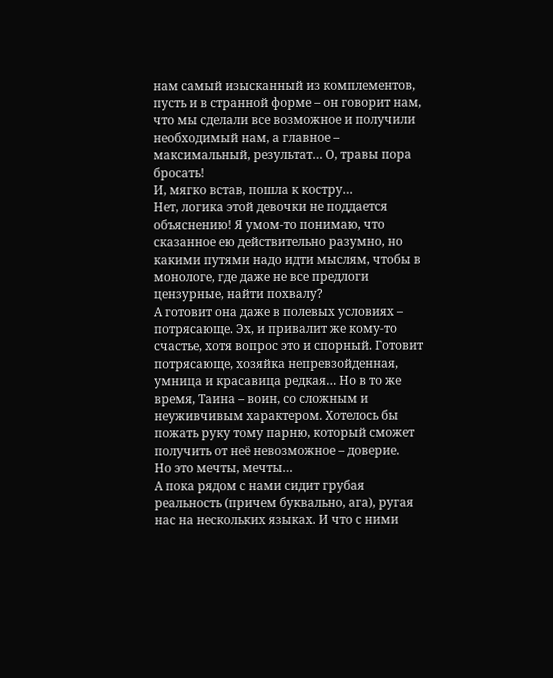нам самый изысканный из комплементов, пусть и в странной форме – он говорит нам, что мы сделали все возможное и получили необходимый нам, а главное – максимальный, результат… О, травы пора бросать!
И, мягко встав, пошла к костру…
Нет, логика этой девочки не поддается объяснению! Я умом-то понимаю, что сказанное ею действительно разумно, но какими путями надо идти мыслям, чтобы в монологе, где даже не все предлоги цензурные, найти похвалу?
А готовит она даже в полевых условиях – потрясающе. Эх, и привалит же кому-то счастье, хотя вопрос это и спорный. Готовит потрясающе, хозяйка непревзойденная, умница и красавица редкая… Но в то же время, Таина – воин, со сложным и неуживчивым характером. Хотелось бы пожать руку тому парню, который сможет получить от неё невозможное – доверие.
Но это мечты, мечты…
А пока рядом с нами сидит грубая реальность (причем буквально, ага), ругая нас на нескольких языках. И что с ними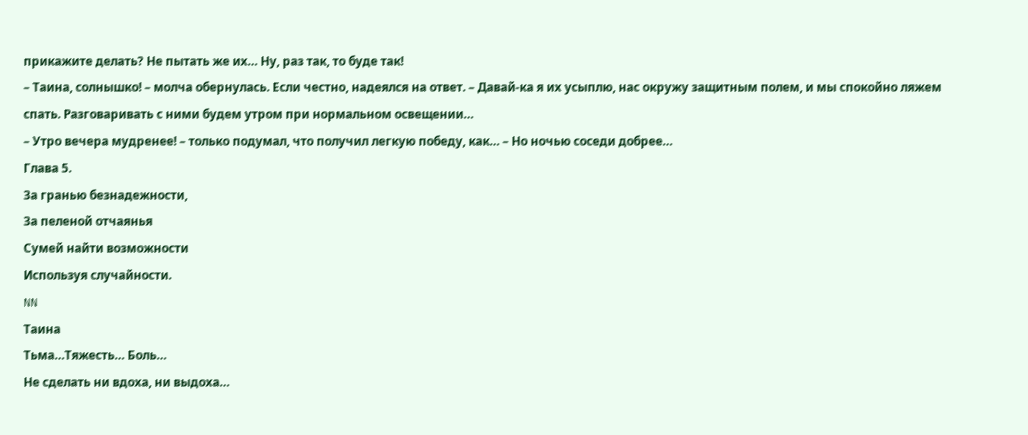прикажите делать? Не пытать же их… Ну, раз так, то буде так!
– Таина, солнышко! – молча обернулась. Если честно, надеялся на ответ. – Давай-ка я их усыплю, нас окружу защитным полем, и мы спокойно ляжем спать. Разговаривать с ними будем утром при нормальном освещении…
– Утро вечера мудренее! – только подумал, что получил легкую победу, как… – Но ночью соседи добрее…
Глава 5.
За гранью безнадежности,
За пеленой отчаянья
Сумей найти возможности
Используя случайности.
NN
Таина
Тьма…Тяжесть… Боль…
Не сделать ни вдоха, ни выдоха…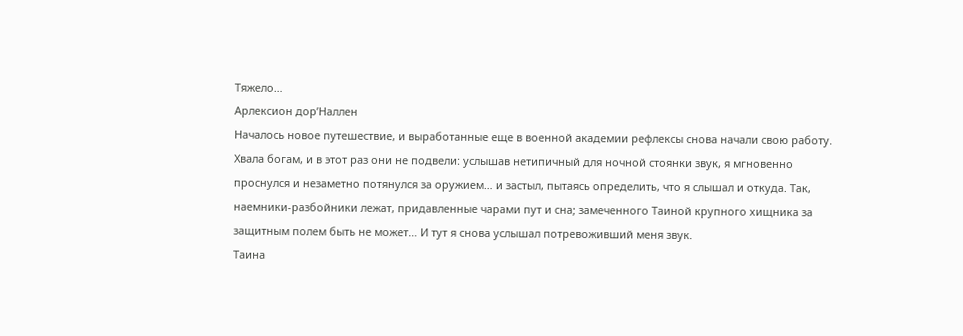Тяжело…
Арлексион дор’Наллен
Началось новое путешествие, и выработанные еще в военной академии рефлексы снова начали свою работу. Хвала богам, и в этот раз они не подвели: услышав нетипичный для ночной стоянки звук, я мгновенно проснулся и незаметно потянулся за оружием… и застыл, пытаясь определить, что я слышал и откуда. Так, наемники-разбойники лежат, придавленные чарами пут и сна; замеченного Таиной крупного хищника за защитным полем быть не может… И тут я снова услышал потревоживший меня звук.
Таина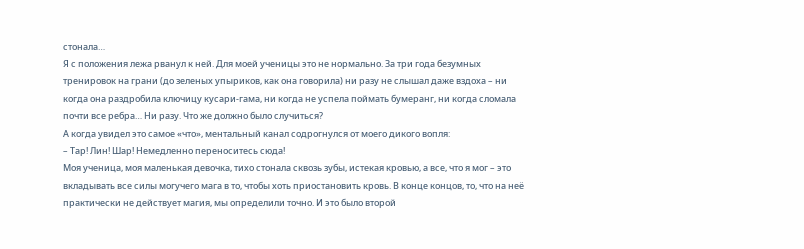стонала…
Я с положения лежа рванул к ней. Для моей ученицы это не нормально. За три года безумных тренировок на грани (до зеленых упыриков, как она говорила) ни разу не слышал даже вздоха – ни когда она раздробила ключицу кусари-гама, ни когда не успела поймать бумеранг, ни когда сломала почти все ребра… Ни разу. Что же должно было случиться?
А когда увидел это самое «что», ментальный канал содрогнулся от моего дикого вопля:
– Тар! Лин! Шар! Немедленно переноситесь сюда!
Моя ученица, моя маленькая девочка, тихо стонала сквозь зубы, истекая кровью, а все, что я мог – это вкладывать все силы могучего мага в то, чтобы хоть приостановить кровь. В конце концов, то, что на неё практически не действует магия, мы определили точно. И это было второй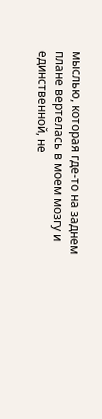мыслью, которая где-то на заднем плане вертелась в моем мозгу и единственной, не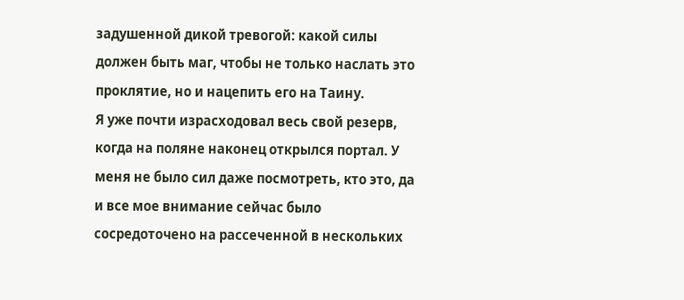задушенной дикой тревогой: какой силы должен быть маг, чтобы не только наслать это проклятие, но и нацепить его на Таину.
Я уже почти израсходовал весь свой резерв, когда на поляне наконец открылся портал. У меня не было сил даже посмотреть, кто это, да и все мое внимание сейчас было сосредоточено на рассеченной в нескольких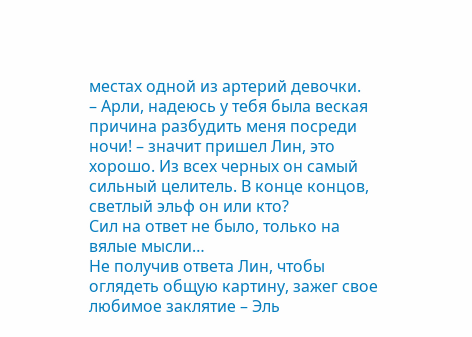местах одной из артерий девочки.
– Арли, надеюсь у тебя была веская причина разбудить меня посреди ночи! – значит пришел Лин, это хорошо. Из всех черных он самый сильный целитель. В конце концов, светлый эльф он или кто?
Сил на ответ не было, только на вялые мысли…
Не получив ответа Лин, чтобы оглядеть общую картину, зажег свое любимое заклятие – Эль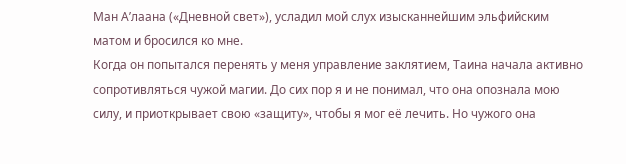Ман А’лаана («Дневной свет»), усладил мой слух изысканнейшим эльфийским матом и бросился ко мне.
Когда он попытался перенять у меня управление заклятием, Таина начала активно сопротивляться чужой магии. До сих пор я и не понимал, что она опознала мою силу, и приоткрывает свою «защиту», чтобы я мог её лечить. Но чужого она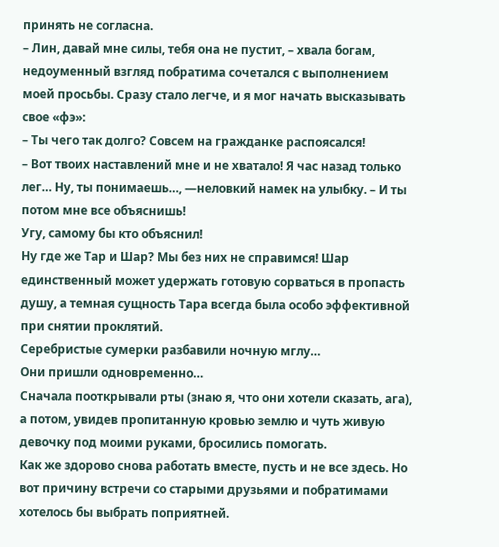принять не согласна.
– Лин, давай мне силы, тебя она не пустит, – хвала богам, недоуменный взгляд побратима сочетался с выполнением моей просьбы. Сразу стало легче, и я мог начать высказывать свое «фэ»:
– Ты чего так долго? Совсем на гражданке распоясался!
– Вот твоих наставлений мне и не хватало! Я час назад только лег… Ну, ты понимаешь…, —неловкий намек на улыбку. – И ты потом мне все объяснишь!
Угу, самому бы кто объяснил!
Ну где же Тар и Шар? Мы без них не справимся! Шар единственный может удержать готовую сорваться в пропасть душу, а темная сущность Тара всегда была особо эффективной при снятии проклятий.
Серебристые сумерки разбавили ночную мглу…
Они пришли одновременно…
Сначала пооткрывали рты (знаю я, что они хотели сказать, ага), а потом, увидев пропитанную кровью землю и чуть живую девочку под моими руками, бросились помогать.
Как же здорово снова работать вместе, пусть и не все здесь. Но вот причину встречи со старыми друзьями и побратимами хотелось бы выбрать поприятней.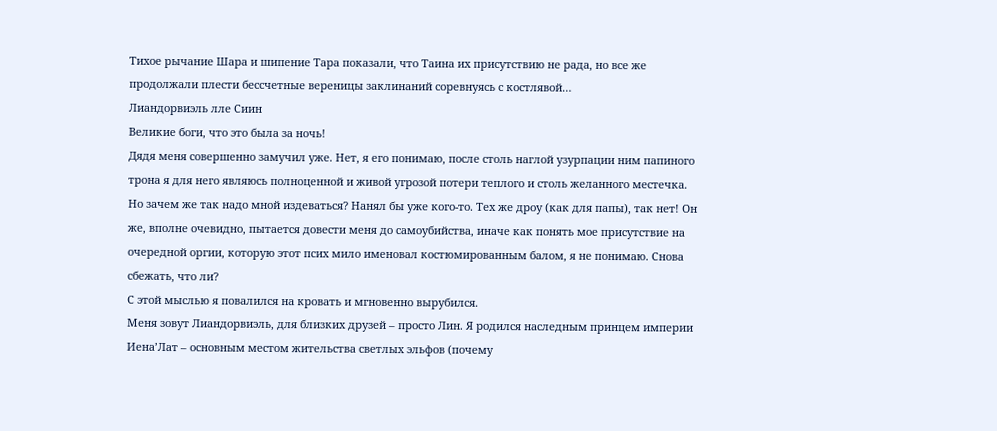Тихое рычание Шара и шипение Тара показали, что Таина их присутствию не рада, но все же продолжали плести бессчетные вереницы заклинаний соревнуясь с костлявой…
Лиандорвиэль лле Сиин
Великие боги, что это была за ночь!
Дядя меня совершенно замучил уже. Нет, я его понимаю, после столь наглой узурпации ним папиного трона я для него являюсь полноценной и живой угрозой потери теплого и столь желанного местечка. Но зачем же так надо мной издеваться? Нанял бы уже кого-то. Тех же дроу (как для папы), так нет! Он же, вполне очевидно, пытается довести меня до самоубийства, иначе как понять мое присутствие на очередной оргии, которую этот псих мило именовал костюмированным балом, я не понимаю. Снова сбежать, что ли?
С этой мыслью я повалился на кровать и мгновенно вырубился.
Меня зовут Лиандорвиэль, для близких друзей – просто Лин. Я родился наследным принцем империи Иена’Лат – основным местом жительства светлых эльфов (почему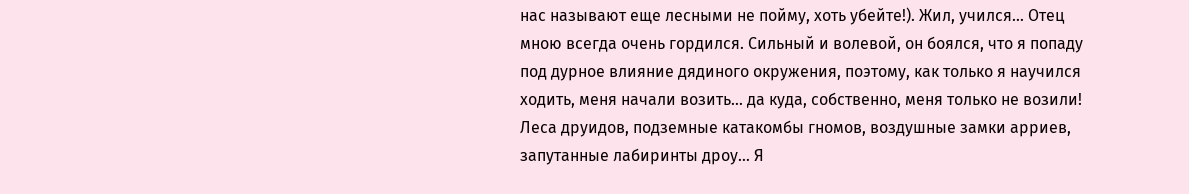нас называют еще лесными не пойму, хоть убейте!). Жил, учился… Отец мною всегда очень гордился. Сильный и волевой, он боялся, что я попаду под дурное влияние дядиного окружения, поэтому, как только я научился ходить, меня начали возить… да куда, собственно, меня только не возили! Леса друидов, подземные катакомбы гномов, воздушные замки арриев, запутанные лабиринты дроу… Я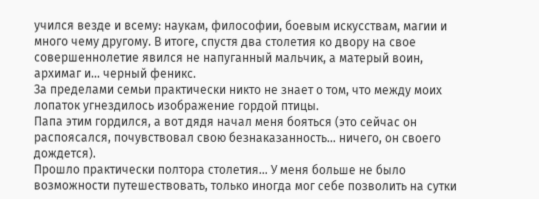учился везде и всему: наукам, философии, боевым искусствам, магии и много чему другому. В итоге, спустя два столетия ко двору на свое совершеннолетие явился не напуганный мальчик, а матерый воин, архимаг и… черный феникс.
За пределами семьи практически никто не знает о том, что между моих лопаток угнездилось изображение гордой птицы.
Папа этим гордился, а вот дядя начал меня бояться (это сейчас он распоясался, почувствовал свою безнаказанность… ничего, он своего дождется).
Прошло практически полтора столетия… У меня больше не было возможности путешествовать, только иногда мог себе позволить на сутки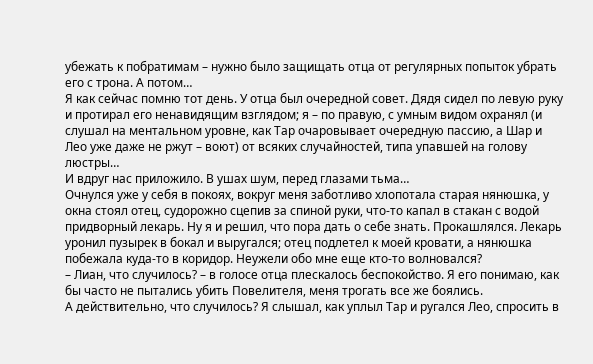убежать к побратимам – нужно было защищать отца от регулярных попыток убрать его с трона. А потом…
Я как сейчас помню тот день. У отца был очередной совет. Дядя сидел по левую руку и протирал его ненавидящим взглядом; я – по правую, с умным видом охранял (и слушал на ментальном уровне, как Тар очаровывает очередную пассию, а Шар и Лео уже даже не ржут – воют) от всяких случайностей, типа упавшей на голову люстры…
И вдруг нас приложило. В ушах шум, перед глазами тьма…
Очнулся уже у себя в покоях, вокруг меня заботливо хлопотала старая нянюшка, у окна стоял отец, судорожно сцепив за спиной руки, что-то капал в стакан с водой придворный лекарь. Ну я и решил, что пора дать о себе знать. Прокашлялся. Лекарь уронил пузырек в бокал и выругался; отец подлетел к моей кровати, а нянюшка побежала куда-то в коридор. Неужели обо мне еще кто-то волновался?
– Лиан, что случилось? – в голосе отца плескалось беспокойство. Я его понимаю, как бы часто не пытались убить Повелителя, меня трогать все же боялись.
А действительно, что случилось? Я слышал, как уплыл Тар и ругался Лео, спросить в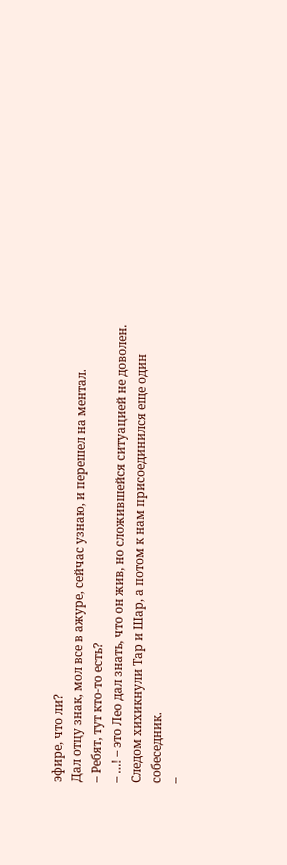эфире, что ли?
Дал отцу знак, мол все в ажуре, сейчас узнаю, и перешел на ментал.
– Ребят, тут кто-то есть?
– …! – это Лео дал знать, что он жив, но сложившейся ситуацией не доволен.
Следом хихикнули Тар и Шар, а потом к нам присоединился еще один собеседник.
–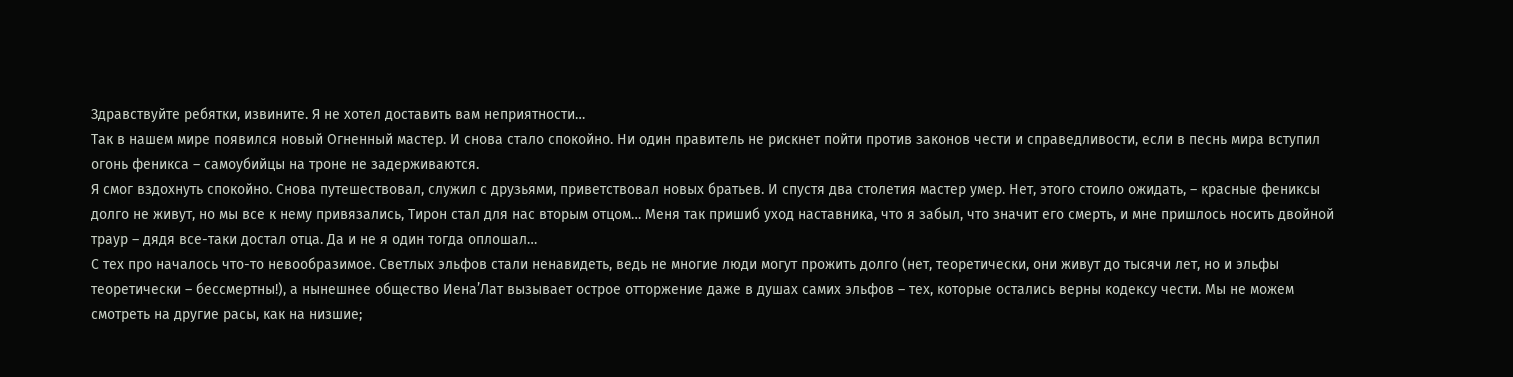Здравствуйте ребятки, извините. Я не хотел доставить вам неприятности…
Так в нашем мире появился новый Огненный мастер. И снова стало спокойно. Ни один правитель не рискнет пойти против законов чести и справедливости, если в песнь мира вступил огонь феникса – самоубийцы на троне не задерживаются.
Я смог вздохнуть спокойно. Снова путешествовал, служил с друзьями, приветствовал новых братьев. И спустя два столетия мастер умер. Нет, этого стоило ожидать, – красные фениксы долго не живут, но мы все к нему привязались, Тирон стал для нас вторым отцом… Меня так пришиб уход наставника, что я забыл, что значит его смерть, и мне пришлось носить двойной траур – дядя все-таки достал отца. Да и не я один тогда оплошал…
С тех про началось что-то невообразимое. Светлых эльфов стали ненавидеть, ведь не многие люди могут прожить долго (нет, теоретически, они живут до тысячи лет, но и эльфы теоретически – бессмертны!), а нынешнее общество Иена’Лат вызывает острое отторжение даже в душах самих эльфов – тех, которые остались верны кодексу чести. Мы не можем смотреть на другие расы, как на низшие;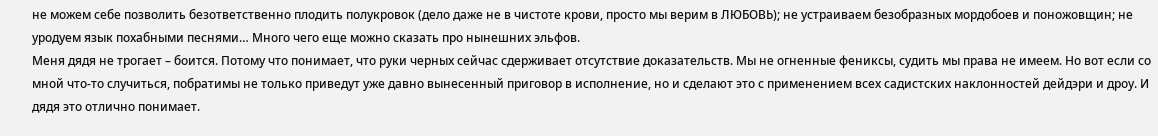не можем себе позволить безответственно плодить полукровок (дело даже не в чистоте крови, просто мы верим в ЛЮБОВЬ); не устраиваем безобразных мордобоев и поножовщин; не уродуем язык похабными песнями… Много чего еще можно сказать про нынешних эльфов.
Меня дядя не трогает – боится. Потому что понимает, что руки черных сейчас сдерживает отсутствие доказательств. Мы не огненные фениксы, судить мы права не имеем. Но вот если со мной что-то случиться, побратимы не только приведут уже давно вынесенный приговор в исполнение, но и сделают это с применением всех садистских наклонностей дейдэри и дроу. И дядя это отлично понимает.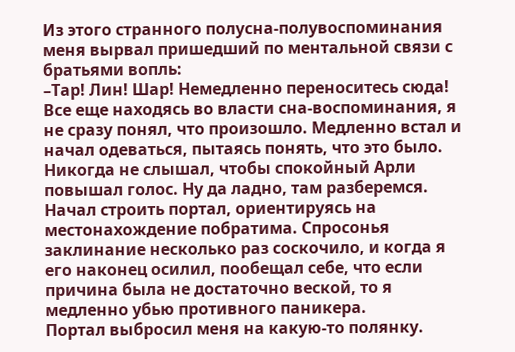Из этого странного полусна-полувоспоминания меня вырвал пришедший по ментальной связи с братьями вопль:
–Тар! Лин! Шар! Немедленно переноситесь сюда!
Все еще находясь во власти сна-воспоминания, я не сразу понял, что произошло. Медленно встал и начал одеваться, пытаясь понять, что это было. Никогда не слышал, чтобы спокойный Арли повышал голос. Ну да ладно, там разберемся.
Начал строить портал, ориентируясь на местонахождение побратима. Спросонья заклинание несколько раз соскочило, и когда я его наконец осилил, пообещал себе, что если причина была не достаточно веской, то я медленно убью противного паникера.
Портал выбросил меня на какую-то полянку.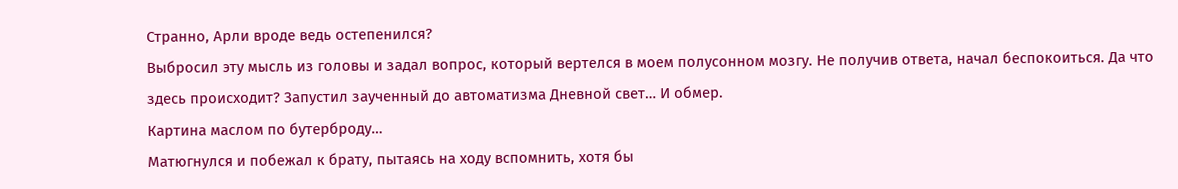Странно, Арли вроде ведь остепенился?
Выбросил эту мысль из головы и задал вопрос, который вертелся в моем полусонном мозгу. Не получив ответа, начал беспокоиться. Да что здесь происходит? Запустил заученный до автоматизма Дневной свет… И обмер.
Картина маслом по бутерброду…
Матюгнулся и побежал к брату, пытаясь на ходу вспомнить, хотя бы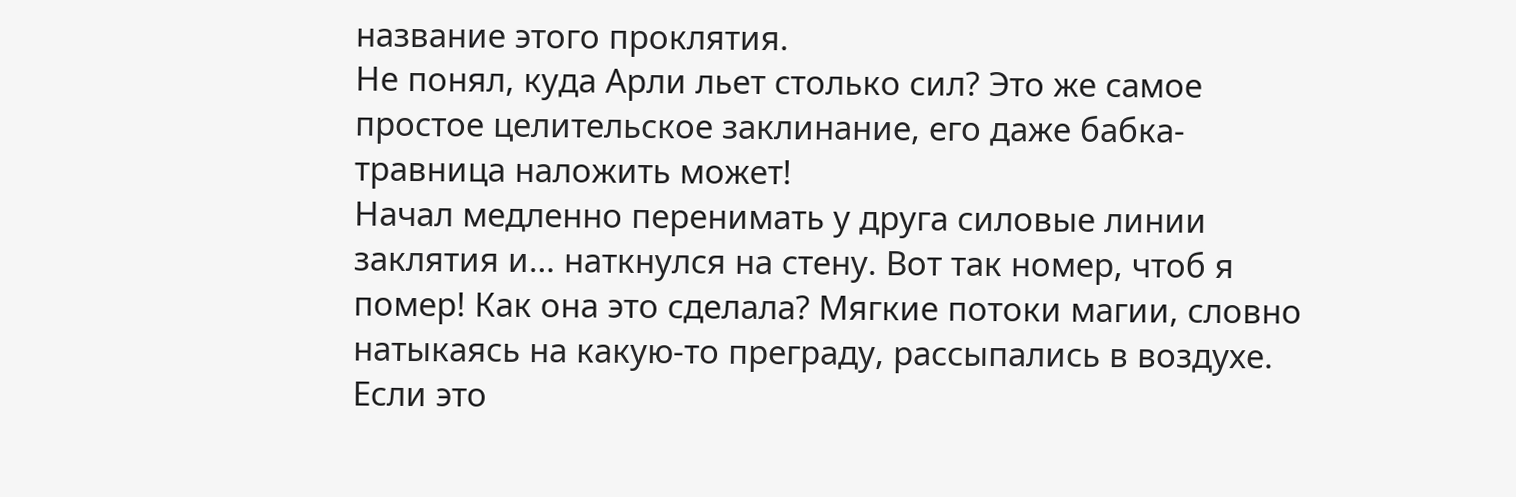название этого проклятия.
Не понял, куда Арли льет столько сил? Это же самое простое целительское заклинание, его даже бабка-травница наложить может!
Начал медленно перенимать у друга силовые линии заклятия и… наткнулся на стену. Вот так номер, чтоб я помер! Как она это сделала? Мягкие потоки магии, словно натыкаясь на какую-то преграду, рассыпались в воздухе. Если это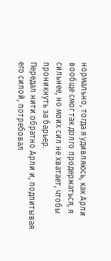нормально, тогда я удивляюсь, как Арли вообще смог так долго продержаться, я сильнее, но моих сил не хватает, чтобы проникнуть за барьер.
Передал нити обратно Арли и, подпитывая его силой, потребовал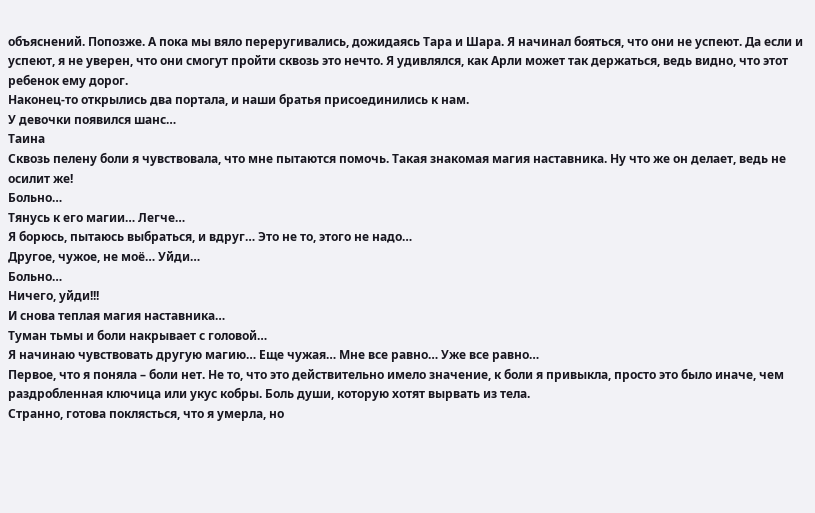объяснений. Попозже. А пока мы вяло переругивались, дожидаясь Тара и Шара. Я начинал бояться, что они не успеют. Да если и успеют, я не уверен, что они смогут пройти сквозь это нечто. Я удивлялся, как Арли может так держаться, ведь видно, что этот ребенок ему дорог.
Наконец-то открылись два портала, и наши братья присоединились к нам.
У девочки появился шанс…
Таина
Сквозь пелену боли я чувствовала, что мне пытаются помочь. Такая знакомая магия наставника. Ну что же он делает, ведь не осилит же!
Больно…
Тянусь к его магии… Легче…
Я борюсь, пытаюсь выбраться, и вдруг… Это не то, этого не надо…
Другое, чужое, не моё… Уйди…
Больно…
Ничего, уйди!!!
И снова теплая магия наставника…
Туман тьмы и боли накрывает с головой…
Я начинаю чувствовать другую магию… Еще чужая… Мне все равно… Уже все равно…
Первое, что я поняла – боли нет. Не то, что это действительно имело значение, к боли я привыкла, просто это было иначе, чем раздробленная ключица или укус кобры. Боль души, которую хотят вырвать из тела.
Странно, готова поклясться, что я умерла, но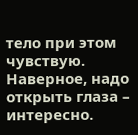тело при этом чувствую. Наверное, надо открыть глаза – интересно.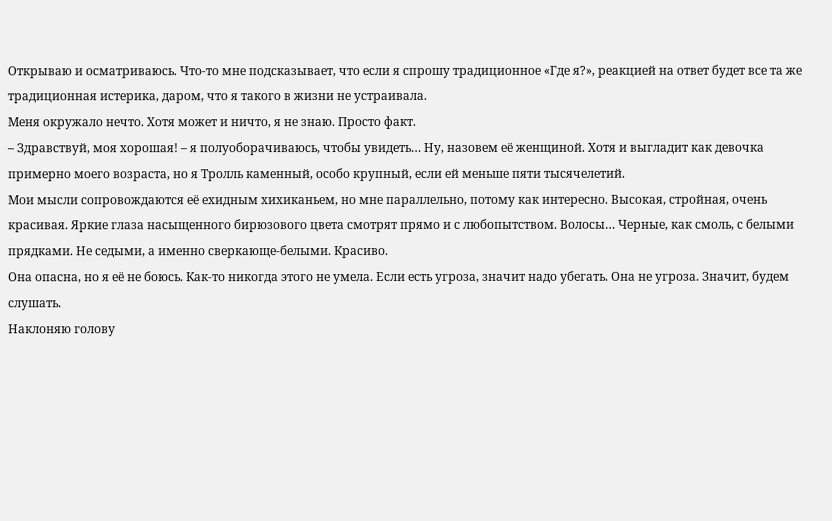Открываю и осматриваюсь. Что-то мне подсказывает, что если я спрошу традиционное «Где я?», реакцией на ответ будет все та же традиционная истерика, даром, что я такого в жизни не устраивала.
Меня окружало нечто. Хотя может и ничто, я не знаю. Просто факт.
– Здравствуй, моя хорошая! – я полуоборачиваюсь, чтобы увидеть… Ну, назовем её женщиной. Хотя и выгладит как девочка примерно моего возраста, но я Тролль каменный, особо крупный, если ей меньше пяти тысячелетий.
Мои мысли сопровождаются её ехидным хихиканьем, но мне параллельно, потому как интересно. Высокая, стройная, очень красивая. Яркие глаза насыщенного бирюзового цвета смотрят прямо и с любопытством. Волосы… Черные, как смоль, с белыми прядками. Не седыми, а именно сверкающе-белыми. Красиво.
Она опасна, но я её не боюсь. Как-то никогда этого не умела. Если есть угроза, значит надо убегать. Она не угроза. Значит, будем слушать.
Наклоняю голову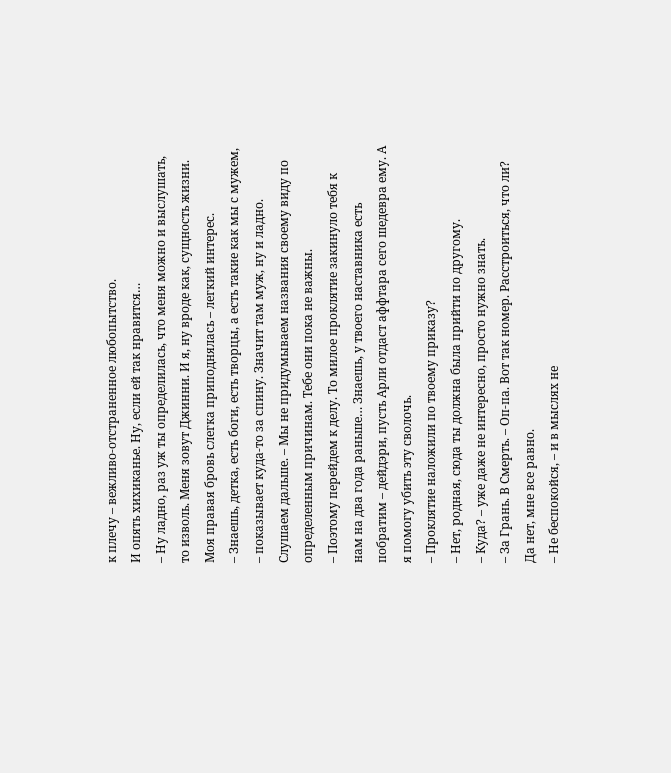к плечу – вежливо-отстраненное любопытство.
И опять хихиканье. Ну, если ей так нравится…
– Ну ладно, раз уж ты определилась, что меня можно и выслушать, то изволь. Меня зовут Джинни. И я, ну вроде как, сущность жизни.
Моя правая бровь слегка приподнялась – легкий интерес.
– Знаешь, детка, есть боги, есть творцы, а есть такие как мы с мужем, – показывает куда-то за спину. Значит там муж, ну и ладно. Слушаем дальше. – Мы не придумываем названия своему виду по определенным причинам. Тебе они пока не важны.
– Поэтому перейдем к делу. То милое проклятие закинуло тебя к нам на два года раньше… Знаешь, у твоего наставника есть побратим – дейдэри, пусть Арли отдаст аффтара сего шедевра ему. А я помогу убить эту сволочь.
– Проклятие наложили по твоему приказу?
– Нет, родная, сюда ты должна была прийти по другому.
– Куда? – уже даже не интересно, просто нужно знать.
– За Грань. В Смерть. – Оп-па. Вот так номер. Расстроиться, что ли? Да нет, мне все равно.
– Не беспокойся, – и в мыслях не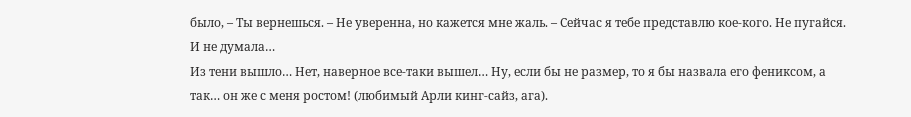было, – Ты вернешься. – Не уверенна, но кажется мне жаль. – Сейчас я тебе представлю кое-кого. Не пугайся.
И не думала…
Из тени вышло… Нет, наверное все-таки вышел… Ну, если бы не размер, то я бы назвала его фениксом, а так… он же с меня ростом! (любимый Арли кинг-сайз, ага).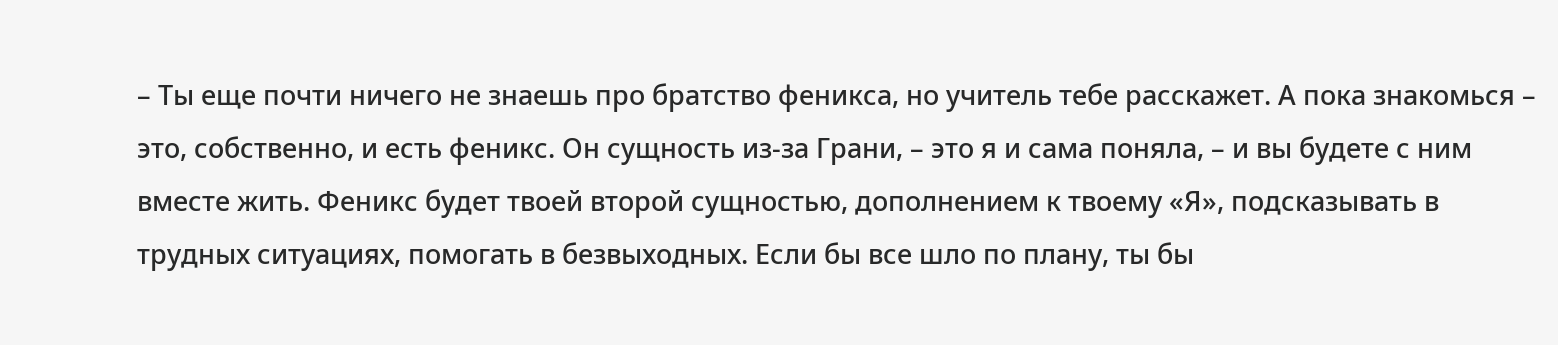– Ты еще почти ничего не знаешь про братство феникса, но учитель тебе расскажет. А пока знакомься – это, собственно, и есть феникс. Он сущность из-за Грани, – это я и сама поняла, – и вы будете с ним вместе жить. Феникс будет твоей второй сущностью, дополнением к твоему «Я», подсказывать в трудных ситуациях, помогать в безвыходных. Если бы все шло по плану, ты бы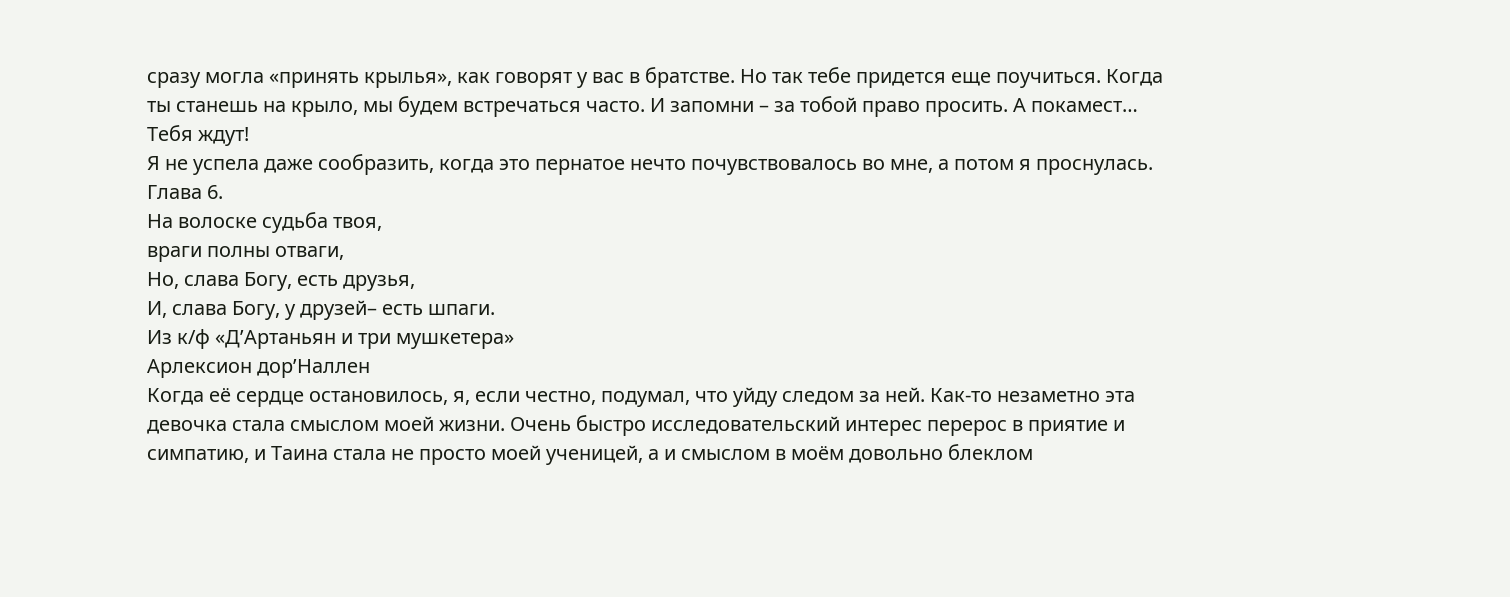сразу могла «принять крылья», как говорят у вас в братстве. Но так тебе придется еще поучиться. Когда ты станешь на крыло, мы будем встречаться часто. И запомни – за тобой право просить. А покамест… Тебя ждут!
Я не успела даже сообразить, когда это пернатое нечто почувствовалось во мне, а потом я проснулась.
Глава 6.
На волоске судьба твоя,
враги полны отваги,
Но, слава Богу, есть друзья,
И, слава Богу, у друзей– есть шпаги.
Из к/ф «Д’Артаньян и три мушкетера»
Арлексион дор’Наллен
Когда её сердце остановилось, я, если честно, подумал, что уйду следом за ней. Как-то незаметно эта девочка стала смыслом моей жизни. Очень быстро исследовательский интерес перерос в приятие и симпатию, и Таина стала не просто моей ученицей, а и смыслом в моём довольно блеклом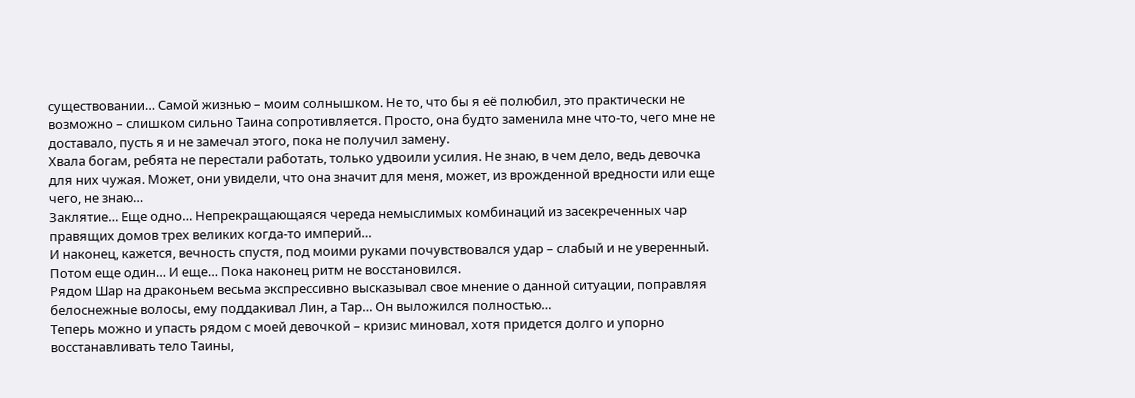существовании… Самой жизнью – моим солнышком. Не то, что бы я её полюбил, это практически не возможно – слишком сильно Таина сопротивляется. Просто, она будто заменила мне что-то, чего мне не доставало, пусть я и не замечал этого, пока не получил замену.
Хвала богам, ребята не перестали работать, только удвоили усилия. Не знаю, в чем дело, ведь девочка для них чужая. Может, они увидели, что она значит для меня, может, из врожденной вредности или еще чего, не знаю…
Заклятие… Еще одно… Непрекращающаяся череда немыслимых комбинаций из засекреченных чар правящих домов трех великих когда-то империй…
И наконец, кажется, вечность спустя, под моими руками почувствовался удар – слабый и не уверенный. Потом еще один… И еще… Пока наконец ритм не восстановился.
Рядом Шар на драконьем весьма экспрессивно высказывал свое мнение о данной ситуации, поправляя белоснежные волосы, ему поддакивал Лин, а Тар… Он выложился полностью…
Теперь можно и упасть рядом с моей девочкой – кризис миновал, хотя придется долго и упорно восстанавливать тело Таины,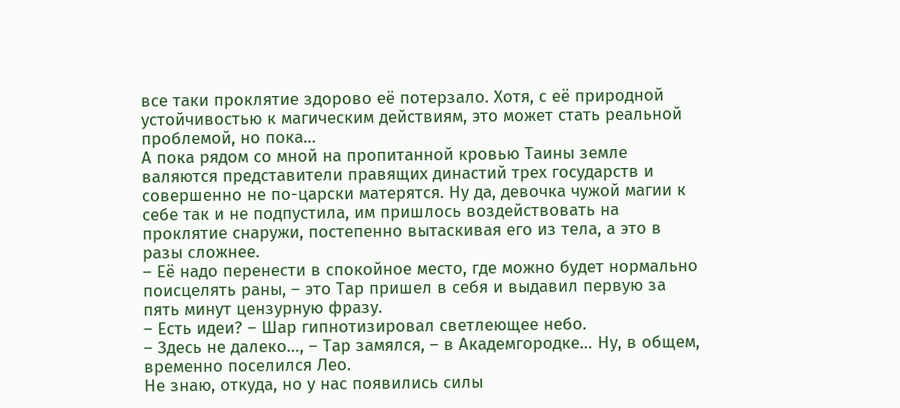все таки проклятие здорово её потерзало. Хотя, с её природной устойчивостью к магическим действиям, это может стать реальной проблемой, но пока…
А пока рядом со мной на пропитанной кровью Таины земле валяются представители правящих династий трех государств и совершенно не по-царски матерятся. Ну да, девочка чужой магии к себе так и не подпустила, им пришлось воздействовать на проклятие снаружи, постепенно вытаскивая его из тела, а это в разы сложнее.
– Её надо перенести в спокойное место, где можно будет нормально поисцелять раны, – это Тар пришел в себя и выдавил первую за пять минут цензурную фразу.
– Есть идеи? – Шар гипнотизировал светлеющее небо.
– Здесь не далеко…, – Тар замялся, – в Академгородке… Ну, в общем, временно поселился Лео.
Не знаю, откуда, но у нас появились силы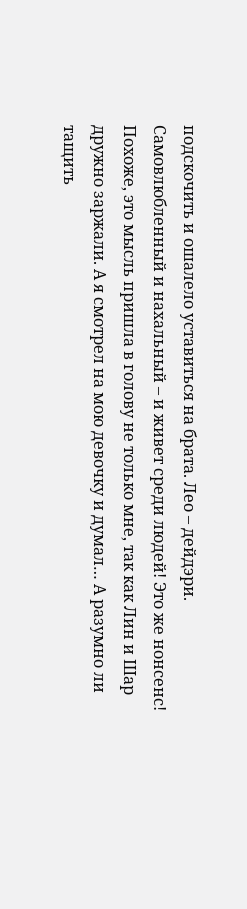подскочить и ошалело уставиться на брата. Лео – дейдэри. Самовлюбленный и нахальный – и живет среди людей! Это же нонсенс!
Похоже, это мысль пришла в голову не только мне, так как Лин и Шар дружно заржали. А я смотрел на мою девочку и думал… А разумно ли тащить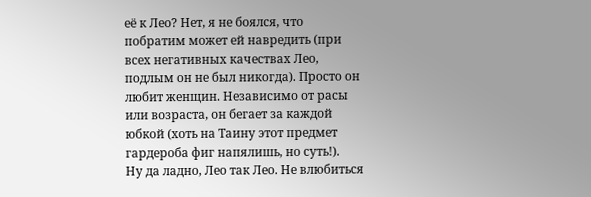её к Лео? Нет, я не боялся, что побратим может ей навредить (при всех негативных качествах Лео, подлым он не был никогда). Просто он любит женщин. Независимо от расы или возраста, он бегает за каждой юбкой (хоть на Таину этот предмет гардероба фиг напялишь, но суть!).
Ну да ладно, Лео так Лео. Не влюбиться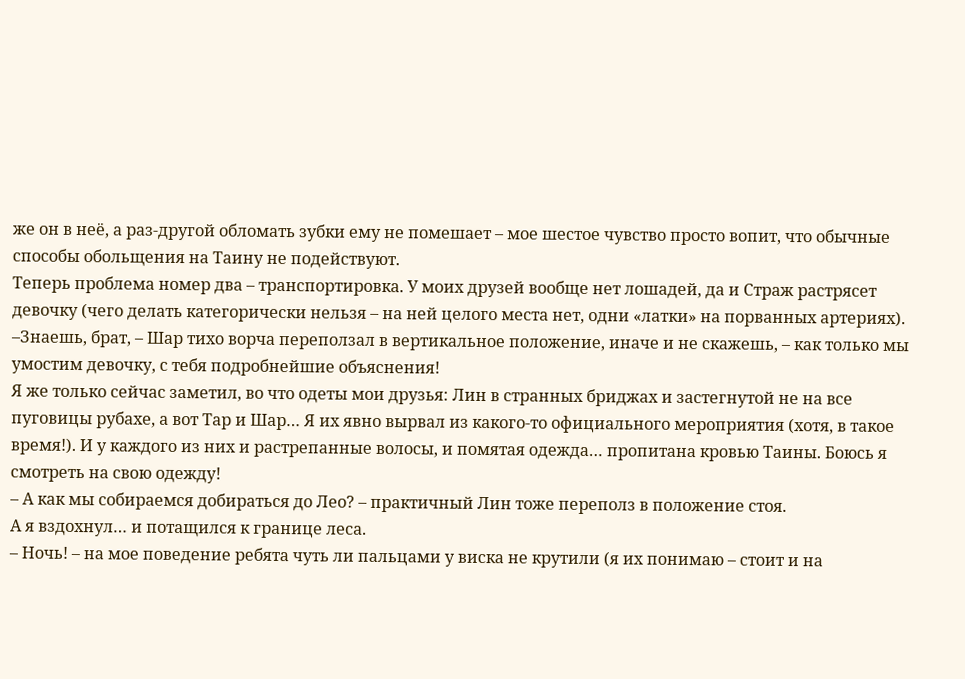же он в неё, а раз-другой обломать зубки ему не помешает – мое шестое чувство просто вопит, что обычные способы обольщения на Таину не подействуют.
Теперь проблема номер два – транспортировка. У моих друзей вообще нет лошадей, да и Страж растрясет девочку (чего делать категорически нельзя – на ней целого места нет, одни «латки» на порванных артериях).
–Знаешь, брат, – Шар тихо ворча переползал в вертикальное положение, иначе и не скажешь, – как только мы умостим девочку, с тебя подробнейшие объяснения!
Я же только сейчас заметил, во что одеты мои друзья: Лин в странных бриджах и застегнутой не на все пуговицы рубахе, а вот Тар и Шар… Я их явно вырвал из какого-то официального мероприятия (хотя, в такое время!). И у каждого из них и растрепанные волосы, и помятая одежда… пропитана кровью Таины. Боюсь я смотреть на свою одежду!
– А как мы собираемся добираться до Лео? – практичный Лин тоже переполз в положение стоя.
А я вздохнул… и потащился к границе леса.
– Ночь! – на мое поведение ребята чуть ли пальцами у виска не крутили (я их понимаю – стоит и на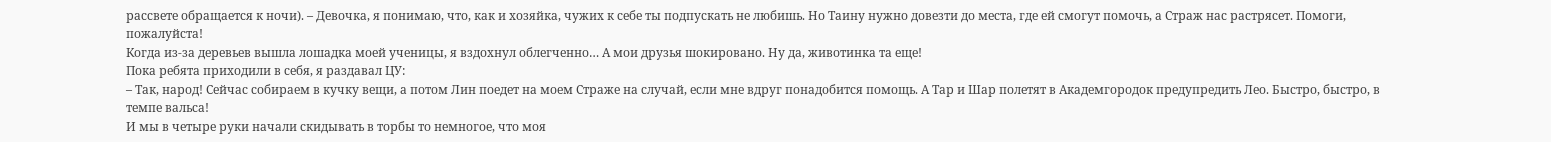рассвете обращается к ночи). – Девочка, я понимаю, что, как и хозяйка, чужих к себе ты подпускать не любишь. Но Таину нужно довезти до места, где ей смогут помочь, а Страж нас растрясет. Помоги, пожалуйста!
Когда из-за деревьев вышла лошадка моей ученицы, я вздохнул облегченно… А мои друзья шокировано. Ну да, животинка та еще!
Пока ребята приходили в себя, я раздавал ЦУ:
– Так, народ! Сейчас собираем в кучку вещи, а потом Лин поедет на моем Страже на случай, если мне вдруг понадобится помощь. А Тар и Шар полетят в Академгородок предупредить Лео. Быстро, быстро, в темпе вальса!
И мы в четыре руки начали скидывать в торбы то немногое, что моя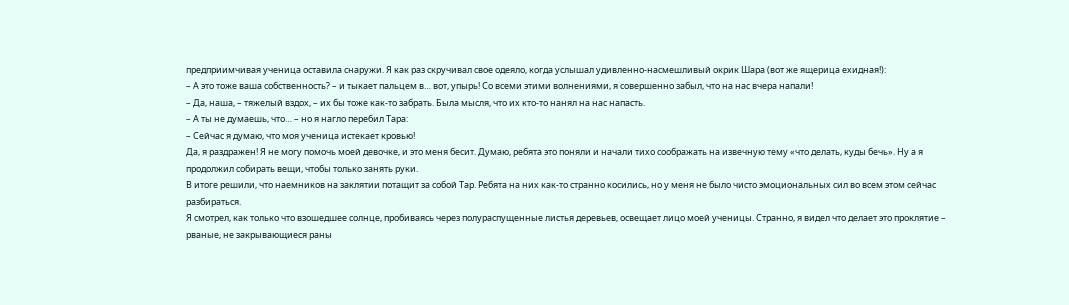предприимчивая ученица оставила снаружи. Я как раз скручивал свое одеяло, когда услышал удивленно-насмешливый окрик Шара (вот же ящерица ехидная!):
– А это тоже ваша собственность? – и тыкает пальцем в… вот, упырь! Со всеми этими волнениями, я совершенно забыл, что на нас вчера напали!
– Да, наша, – тяжелый вздох, – их бы тоже как-то забрать. Была мысля, что их кто-то нанял на нас напасть.
– А ты не думаешь, что… – но я нагло перебил Тара:
– Сейчас я думаю, что моя ученица истекает кровью!
Да, я раздражен! Я не могу помочь моей девочке, и это меня бесит. Думаю, ребята это поняли и начали тихо соображать на извечную тему «что делать, куды бечь». Ну а я продолжил собирать вещи, чтобы только занять руки.
В итоге решили, что наемников на заклятии потащит за собой Тар. Ребята на них как-то странно косились, но у меня не было чисто эмоциональных сил во всем этом сейчас разбираться.
Я смотрел, как только что взошедшее солнце, пробиваясь через полураспущенные листья деревьев, освещает лицо моей ученицы. Странно, я видел что делает это проклятие – рваные, не закрывающиеся раны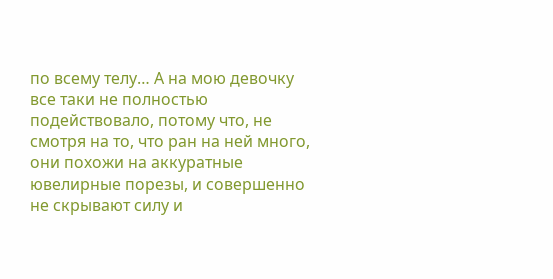по всему телу… А на мою девочку все таки не полностью подействовало, потому что, не смотря на то, что ран на ней много, они похожи на аккуратные ювелирные порезы, и совершенно не скрывают силу и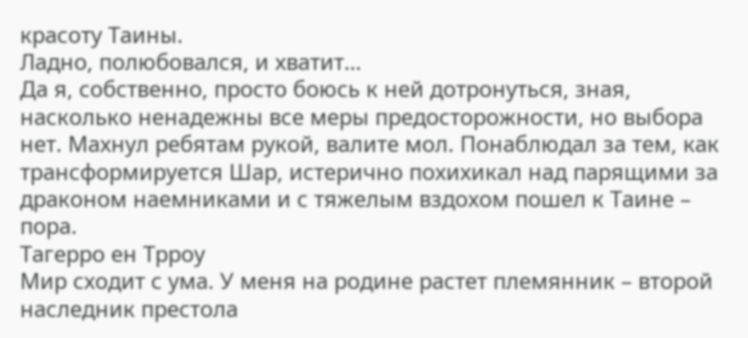красоту Таины.
Ладно, полюбовался, и хватит…
Да я, собственно, просто боюсь к ней дотронуться, зная, насколько ненадежны все меры предосторожности, но выбора нет. Махнул ребятам рукой, валите мол. Понаблюдал за тем, как трансформируется Шар, истерично похихикал над парящими за драконом наемниками и с тяжелым вздохом пошел к Таине – пора.
Тагерро ен Трроу
Мир сходит с ума. У меня на родине растет племянник – второй наследник престола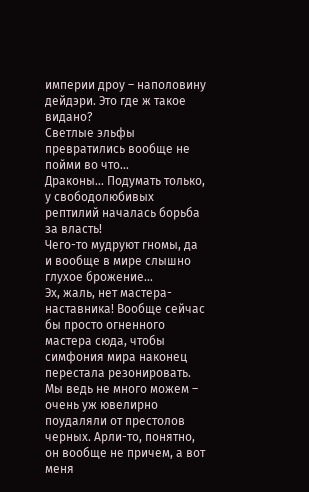империи дроу – наполовину дейдэри. Это где ж такое видано?
Светлые эльфы превратились вообще не пойми во что…
Драконы… Подумать только, у свободолюбивых рептилий началась борьба за власть!
Чего-то мудруют гномы, да и вообще в мире слышно глухое брожение…
Эх, жаль, нет мастера-наставника! Вообще сейчас бы просто огненного мастера сюда, чтобы симфония мира наконец перестала резонировать.
Мы ведь не много можем – очень уж ювелирно поудаляли от престолов черных. Арли-то, понятно, он вообще не причем, а вот меня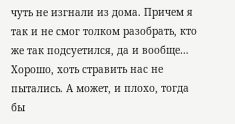чуть не изгнали из дома. Причем я так и не смог толком разобрать, кто же так подсуетился, да и вообще… Хорошо, хоть стравить нас не пытались. А может, и плохо, тогда бы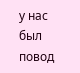у нас был повод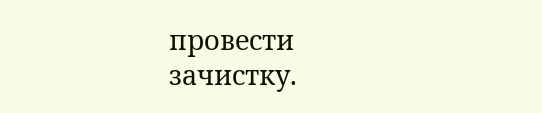провести зачистку.